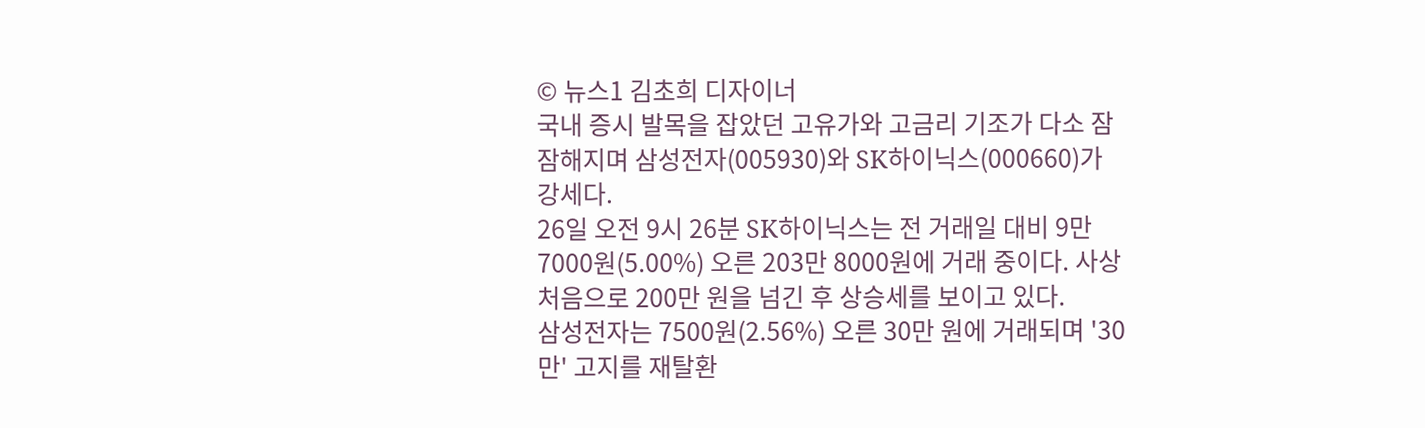© 뉴스1 김초희 디자이너
국내 증시 발목을 잡았던 고유가와 고금리 기조가 다소 잠잠해지며 삼성전자(005930)와 SK하이닉스(000660)가 강세다.
26일 오전 9시 26분 SK하이닉스는 전 거래일 대비 9만 7000원(5.00%) 오른 203만 8000원에 거래 중이다. 사상 처음으로 200만 원을 넘긴 후 상승세를 보이고 있다.
삼성전자는 7500원(2.56%) 오른 30만 원에 거래되며 '30만' 고지를 재탈환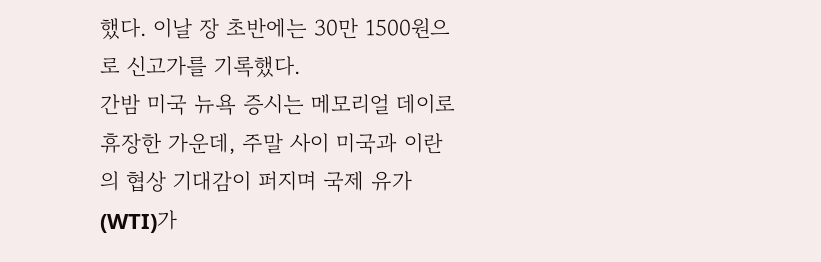했다. 이날 장 초반에는 30만 1500원으로 신고가를 기록했다.
간밤 미국 뉴욕 증시는 메모리얼 데이로 휴장한 가운데, 주말 사이 미국과 이란의 협상 기대감이 퍼지며 국제 유가(WTI)가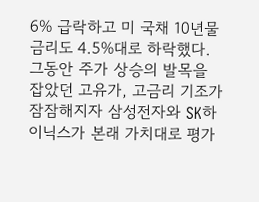6% 급락하고 미 국채 10년물 금리도 4.5%대로 하락했다.
그동안 주가 상승의 발목을 잡았던 고유가, 고금리 기조가 잠잠해지자 삼성전자와 SK하이닉스가 본래 가치대로 평가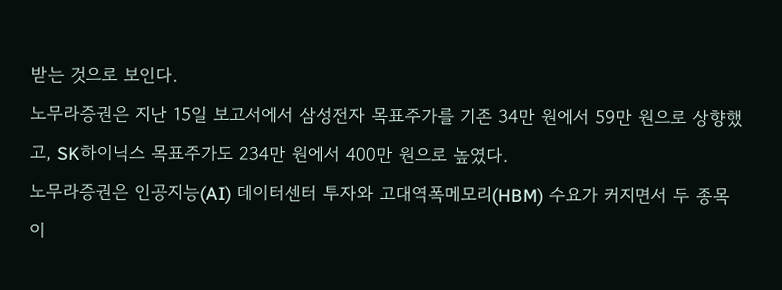받는 것으로 보인다.
노무라증권은 지난 15일 보고서에서 삼성전자 목표주가를 기존 34만 원에서 59만 원으로 상향했고, SK하이닉스 목표주가도 234만 원에서 400만 원으로 높였다.
노무라증권은 인공지능(AI) 데이터센터 투자와 고대역폭메모리(HBM) 수요가 커지면서 두 종목이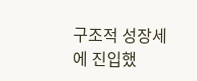구조적 성장세에 진입했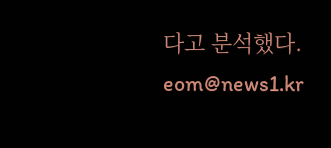다고 분석했다.
eom@news1.kr